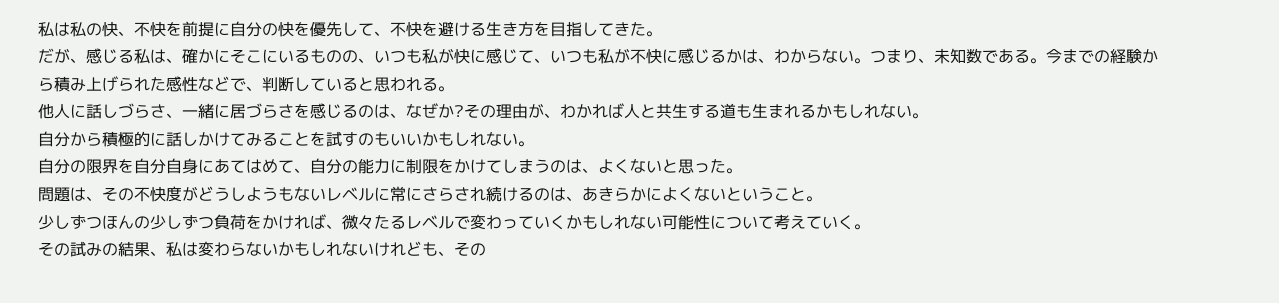私は私の快、不快を前提に自分の快を優先して、不快を避ける生き方を目指してきた。
だが、感じる私は、確かにそこにいるものの、いつも私が快に感じて、いつも私が不快に感じるかは、わからない。つまり、未知数である。今までの経験から積み上げられた感性などで、判断していると思われる。
他人に話しづらさ、一緒に居づらさを感じるのは、なぜか?その理由が、わかれば人と共生する道も生まれるかもしれない。
自分から積極的に話しかけてみることを試すのもいいかもしれない。
自分の限界を自分自身にあてはめて、自分の能力に制限をかけてしまうのは、よくないと思った。
問題は、その不快度がどうしようもないレベルに常にさらされ続けるのは、あきらかによくないということ。
少しずつほんの少しずつ負荷をかければ、微々たるレベルで変わっていくかもしれない可能性について考えていく。
その試みの結果、私は変わらないかもしれないけれども、その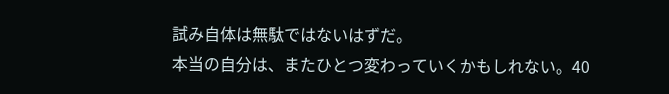試み自体は無駄ではないはずだ。
本当の自分は、またひとつ変わっていくかもしれない。40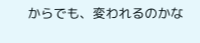からでも、変われるのかな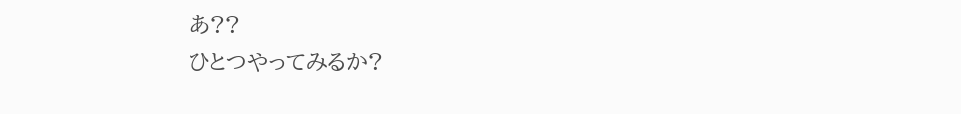あ??
ひとつやってみるか?